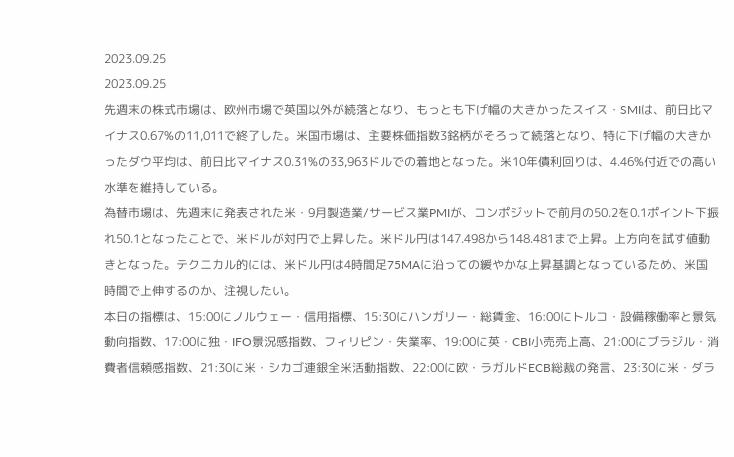2023.09.25
2023.09.25
先週末の株式市場は、欧州市場で英国以外が続落となり、もっとも下げ幅の大きかったスイス・SMIは、前日比マイナス0.67%の11,011で終了した。米国市場は、主要株価指数3銘柄がそろって続落となり、特に下げ幅の大きかったダウ平均は、前日比マイナス0.31%の33,963ドルでの着地となった。米10年債利回りは、4.46%付近での高い水準を維持している。
為替市場は、先週末に発表された米・9月製造業/サービス業PMIが、コンポジットで前月の50.2を0.1ポイント下振れ50.1となったことで、米ドルが対円で上昇した。米ドル円は147.498から148.481まで上昇。上方向を試す値動きとなった。テクニカル的には、米ドル円は4時間足75MAに沿っての緩やかな上昇基調となっているため、米国時間で上伸するのか、注視したい。
本日の指標は、15:00にノルウェー・信用指標、15:30にハンガリー・総賃金、16:00にトルコ・設備稼働率と景気動向指数、17:00に独・IFO景況感指数、フィリピン・失業率、19:00に英・CBI小売売上高、21:00にブラジル・消費者信頼感指数、21:30に米・シカゴ連銀全米活動指数、22:00に欧・ラガルドECB総裁の発言、23:30に米・ダラ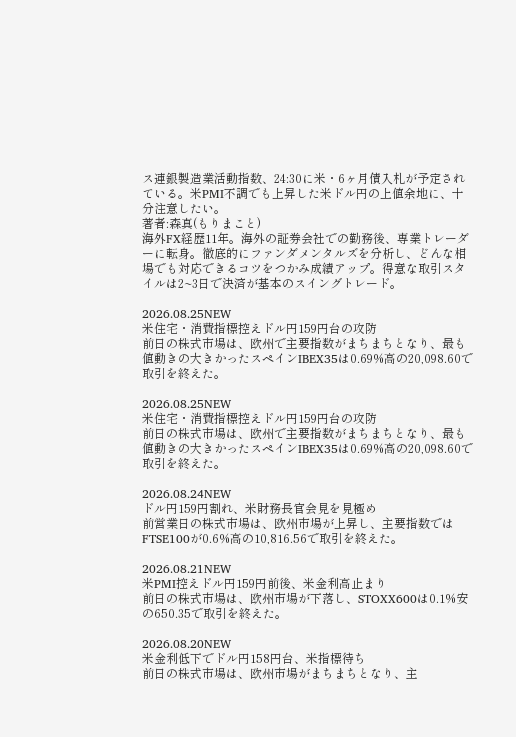ス連銀製造業活動指数、24:30に米・6ヶ月債入札が予定されている。米PMI不調でも上昇した米ドル円の上値余地に、十分注意したい。
著者:森真(もりまこと)
海外FX経歴11年。海外の証券会社での勤務後、専業トレーダーに転身。徹底的にファンダメンタルズを分析し、どんな相場でも対応できるコツをつかみ成績アップ。得意な取引スタイルは2~3日で決済が基本のスイングトレード。

2026.08.25NEW
米住宅・消費指標控えドル円159円台の攻防
前日の株式市場は、欧州で主要指数がまちまちとなり、最も値動きの大きかったスペインIBEX35は0.69%高の20,098.60で取引を終えた。

2026.08.25NEW
米住宅・消費指標控えドル円159円台の攻防
前日の株式市場は、欧州で主要指数がまちまちとなり、最も値動きの大きかったスペインIBEX35は0.69%高の20,098.60で取引を終えた。

2026.08.24NEW
ドル円159円割れ、米財務長官会見を見極め
前営業日の株式市場は、欧州市場が上昇し、主要指数ではFTSE100が0.6%高の10,816.56で取引を終えた。

2026.08.21NEW
米PMI控えドル円159円前後、米金利高止まり
前日の株式市場は、欧州市場が下落し、STOXX600は0.1%安の650.35で取引を終えた。

2026.08.20NEW
米金利低下でドル円158円台、米指標待ち
前日の株式市場は、欧州市場がまちまちとなり、主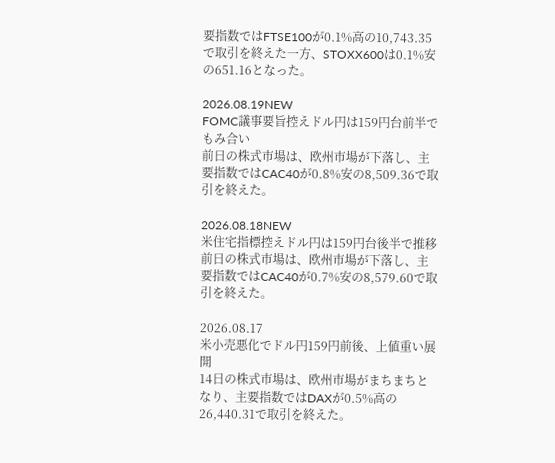要指数ではFTSE100が0.1%高の10,743.35で取引を終えた一方、STOXX600は0.1%安の651.16となった。

2026.08.19NEW
FOMC議事要旨控えドル円は159円台前半でもみ合い
前日の株式市場は、欧州市場が下落し、主要指数ではCAC40が0.8%安の8,509.36で取引を終えた。

2026.08.18NEW
米住宅指標控えドル円は159円台後半で推移
前日の株式市場は、欧州市場が下落し、主要指数ではCAC40が0.7%安の8,579.60で取引を終えた。

2026.08.17
米小売悪化でドル円159円前後、上値重い展開
14日の株式市場は、欧州市場がまちまちとなり、主要指数ではDAXが0.5%高の26,440.31で取引を終えた。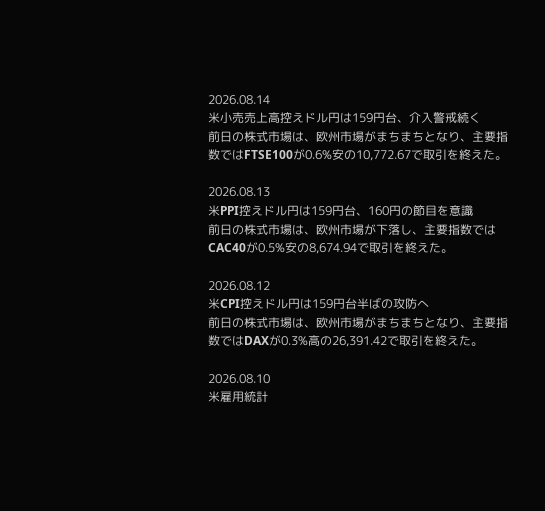2026.08.14
米小売売上高控えドル円は159円台、介入警戒続く
前日の株式市場は、欧州市場がまちまちとなり、主要指数ではFTSE100が0.6%安の10,772.67で取引を終えた。

2026.08.13
米PPI控えドル円は159円台、160円の節目を意識
前日の株式市場は、欧州市場が下落し、主要指数ではCAC40が0.5%安の8,674.94で取引を終えた。

2026.08.12
米CPI控えドル円は159円台半ばの攻防へ
前日の株式市場は、欧州市場がまちまちとなり、主要指数ではDAXが0.3%高の26,391.42で取引を終えた。

2026.08.10
米雇用統計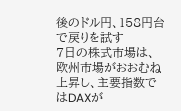後のドル円、158円台で戻りを試す
7日の株式市場は、欧州市場がおおむね上昇し、主要指数ではDAXが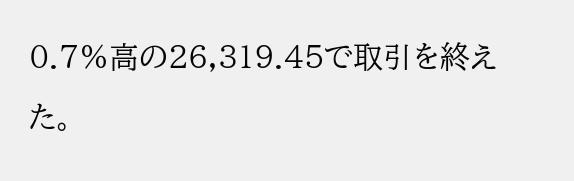0.7%高の26,319.45で取引を終えた。